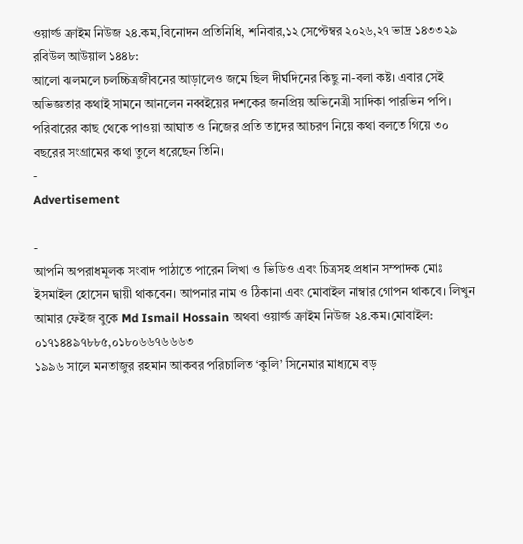ওয়ার্ল্ড ক্রাইম নিউজ ২৪.কম,বিনোদন প্রতিনিধি, শনিবার,১২ সেপ্টেম্বর ২০২৬,২৭ ভাদ্র ১৪৩৩২৯ রবিউল আউয়াল ১৪৪৮:
আলো ঝলমলে চলচ্চিত্রজীবনের আড়ালেও জমে ছিল দীর্ঘদিনের কিছু না-বলা কষ্ট। এবার সেই অভিজ্ঞতার কথাই সামনে আনলেন নব্বইয়ের দশকের জনপ্রিয় অভিনেত্রী সাদিকা পারভিন পপি। পরিবারের কাছ থেকে পাওয়া আঘাত ও নিজের প্রতি তাদের আচরণ নিয়ে কথা বলতে গিয়ে ৩০ বছরের সংগ্রামের কথা তুলে ধরেছেন তিনি।
-
Advertisement

-
আপনি অপরাধমূলক সংবাদ পাঠাতে পারেন লিখা ও ভিডিও এবং চিত্রসহ প্রধান সম্পাদক মোঃ ইসমাইল হোসেন দ্বায়ী থাকবেন। আপনার নাম ও ঠিকানা এবং মোবাইল নাম্বার গোপন থাকবে। লিখুন আমার ফেইজ বুকে Md Ismail Hossain অথবা ওয়ার্ল্ড ক্রাইম নিউজ ২৪.কম।মোবাইল: ০১৭১৪৪৯৭৮৮৫,০১৮০৬৬৭৬৬৬৩
১৯৯৬ সালে মনতাজুর রহমান আকবর পরিচালিত ‘কুলি’ সিনেমার মাধ্যমে বড়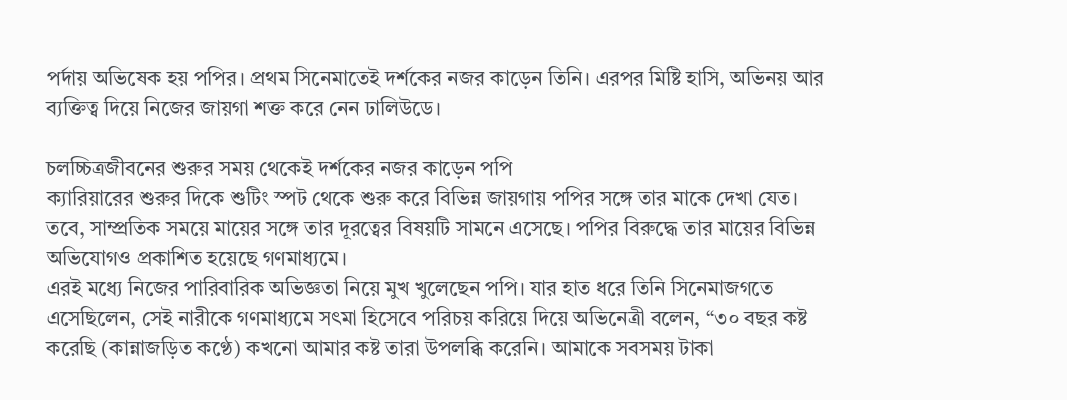পর্দায় অভিষেক হয় পপির। প্রথম সিনেমাতেই দর্শকের নজর কাড়েন তিনি। এরপর মিষ্টি হাসি, অভিনয় আর ব্যক্তিত্ব দিয়ে নিজের জায়গা শক্ত করে নেন ঢালিউডে।

চলচ্চিত্রজীবনের শুরুর সময় থেকেই দর্শকের নজর কাড়েন পপি
ক্যারিয়ারের শুরুর দিকে শুটিং স্পট থেকে শুরু করে বিভিন্ন জায়গায় পপির সঙ্গে তার মাকে দেখা যেত। তবে, সাম্প্রতিক সময়ে মায়ের সঙ্গে তার দূরত্বের বিষয়টি সামনে এসেছে। পপির বিরুদ্ধে তার মায়ের বিভিন্ন অভিযোগও প্রকাশিত হয়েছে গণমাধ্যমে।
এরই মধ্যে নিজের পারিবারিক অভিজ্ঞতা নিয়ে মুখ খুলেছেন পপি। যার হাত ধরে তিনি সিনেমাজগতে এসেছিলেন, সেই নারীকে গণমাধ্যমে সৎমা হিসেবে পরিচয় করিয়ে দিয়ে অভিনেত্রী বলেন, “৩০ বছর কষ্ট করেছি (কান্নাজড়িত কণ্ঠে) কখনো আমার কষ্ট তারা উপলব্ধি করেনি। আমাকে সবসময় টাকা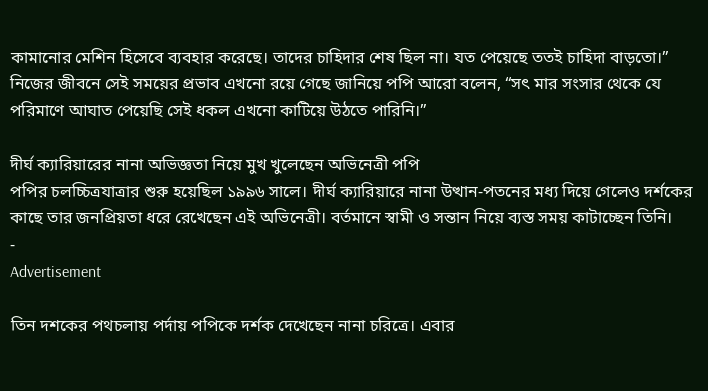কামানোর মেশিন হিসেবে ব্যবহার করেছে। তাদের চাহিদার শেষ ছিল না। যত পেয়েছে ততই চাহিদা বাড়তো।”
নিজের জীবনে সেই সময়ের প্রভাব এখনো রয়ে গেছে জানিয়ে পপি আরো বলেন, “সৎ মার সংসার থেকে যে পরিমাণে আঘাত পেয়েছি সেই ধকল এখনো কাটিয়ে উঠতে পারিনি।”

দীর্ঘ ক্যারিয়ারের নানা অভিজ্ঞতা নিয়ে মুখ খুলেছেন অভিনেত্রী পপি
পপির চলচ্চিত্রযাত্রার শুরু হয়েছিল ১৯৯৬ সালে। দীর্ঘ ক্যারিয়ারে নানা উত্থান-পতনের মধ্য দিয়ে গেলেও দর্শকের কাছে তার জনপ্রিয়তা ধরে রেখেছেন এই অভিনেত্রী। বর্তমানে স্বামী ও সন্তান নিয়ে ব্যস্ত সময় কাটাচ্ছেন তিনি।
-
Advertisement

তিন দশকের পথচলায় পর্দায় পপিকে দর্শক দেখেছেন নানা চরিত্রে। এবার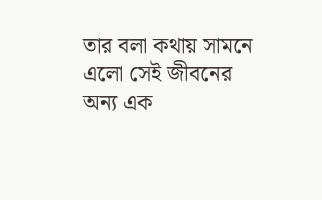তার বলা কথায় সামনে এলো সেই জীবনের অন্য এক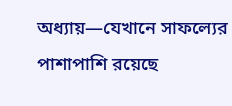অধ্যায়—যেখানে সাফল্যের পাশাপাশি রয়েছে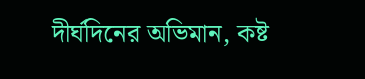দীর্ঘদিনের অভিমান, কষ্ট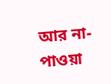আর না-পাওয়া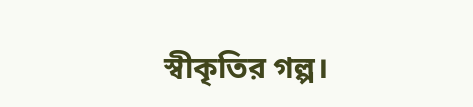স্বীকৃতির গল্প।